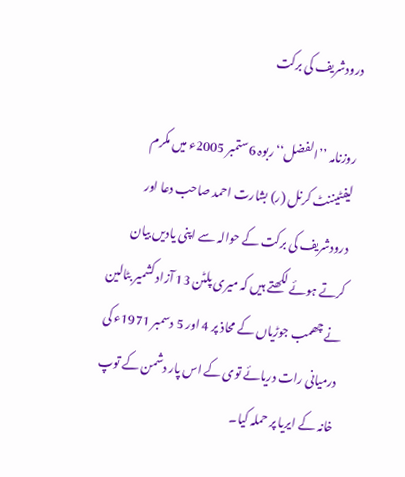درودشریف کی برکت

روزنامہ ’’الفضل‘‘ ربوہ 6ستمبر 2005ء میں مکرم لیفٹیننٹ کرنل (ر) بشارت احمد صاحب دعا اور درودشریف کی برکت کے حوالہ سے اپنی یادیں بیان کرتے ہوئے لکھتے ہیں کہ میری پلٹن 13 آزاد کشمیر بٹالین نے چھمب جوڑیاں کے محاذ پر 4 اور 5 دسمبر 1971ء کی درمیانی رات دریائے توی کے اس پار دشمن کے توپ خانہ کے ایریا پر حملہ کیا۔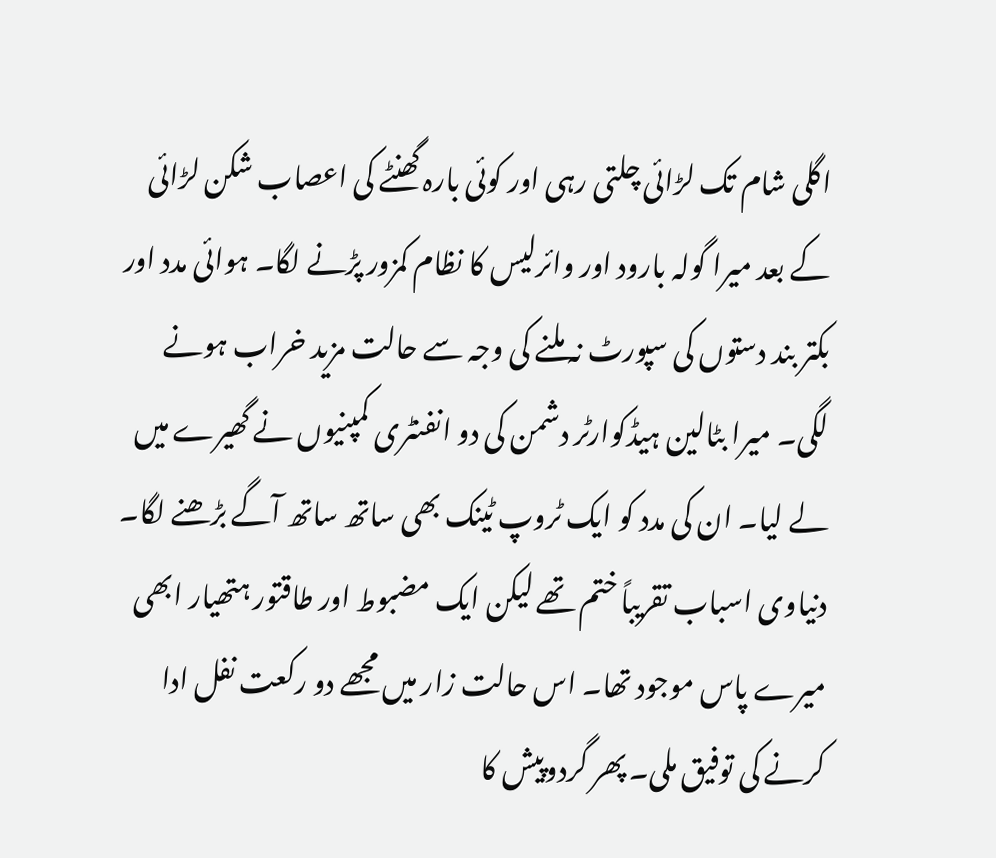اگلی شام تک لڑائی چلتی رہی اور کوئی بارہ گھنٹے کی اعصاب شکن لڑائی کے بعد میرا گولہ بارود اور وائرلیس کا نظام کمزور پڑنے لگا۔ ہوائی مدد اور بکتر بند دستوں کی سپورٹ نہ ملنے کی وجہ سے حالت مزید خراب ہونے لگی۔ میرا بٹالین ہیڈکوارٹر دشمن کی دو انفنٹری کمپنیوں نے گھیرے میں لے لیا۔ ان کی مدد کو ایک ٹروپ ٹینک بھی ساتھ ساتھ آگے بڑھنے لگا۔ دنیاوی اسباب تقریباً ختم تھے لیکن ایک مضبوط اور طاقتور ہتھیار ابھی میرے پاس موجود تھا۔ اس حالت زار میں مجھے دو رکعت نفل ادا کرنے کی توفیق ملی۔ پھر گردوپیش کا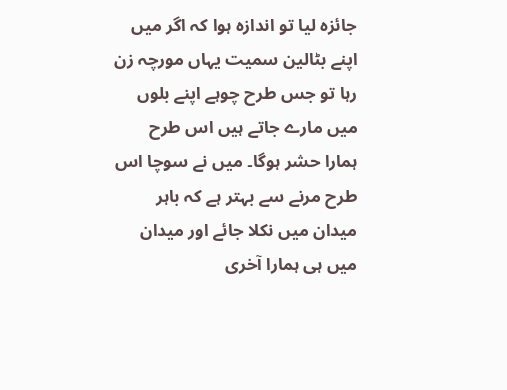جائزہ لیا تو اندازہ ہوا کہ اگر میں اپنے بٹالین سمیت یہاں مورچہ زن رہا تو جس طرح چوہے اپنے بلوں میں مارے جاتے ہیں اس طرح ہمارا حشر ہوگا۔ میں نے سوچا اس طرح مرنے سے بہتر ہے کہ باہر میدان میں نکلا جائے اور میدان میں ہی ہمارا آخری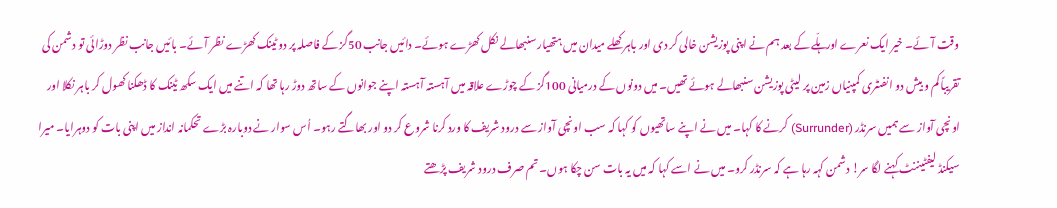وقت آئے۔ خیر ایک نعرے اور ہلّے کے بعد ہم نے اپنی پوزیشن خالی کر دی اور باہر کھلے میدان میں ہتھیار سنبھالے نکل کھڑے ہوئے۔ دائیں جانب 50گز کے فاصلہ پر دو ٹینک کھڑے نظر آئے۔ بائیں جانب نظر دوڑائی تو دشمن کی تقریباً کم و بیش دو انفنٹری کمپنیاں زمین پر لیٹی پوزیشن سنبھالے ہوئے تھیں۔ میں دونوں کے درمیانی 100گز کے چوڑے علاقہ میں آہستہ آہستہ اپنے جوانوں کے ساتھ دوڑ رہا تھا کہ اتنے میں ایک سکھ ٹینک کا ڈھکنا کھول کر باہر نکلا اور اونچی آواز سے ہمیں سرنڈر (Surrunder) کرنے کا کہا۔ میں نے اپنے ساتھیوں کو کہا کہ سب اونچی آواز سے درود شریف کا ورد کرنا شروع کر دو اور بھاگتے رہو۔ اُس سوار نے دوبارہ بڑے تحکمانہ انداز میں اپنی بات کو دوہرایا۔ میرا سیکنڈ لیفٹیننٹ کہنے لگا سر! دشمن کہہ رہا ہے کہ سرنڈر کرو۔ میں نے اسے کہا کہ میں یہ بات سن چکا ہوں۔ تم صرف درود شریف پڑھتے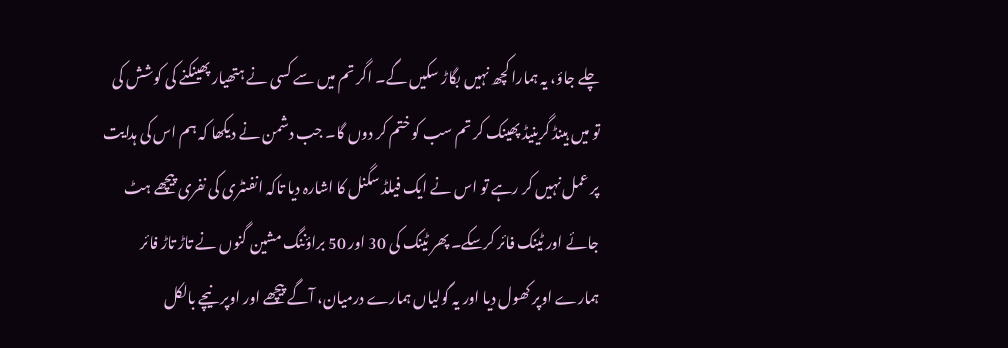چلے جاؤ، یہ ہمارا کچھ نہیں بگاڑ سکیں گے۔ اگر تم میں سے کسی نے ہتھیار پھینکنے کی کوشش کی تو میں ہینڈ گرینیڈ پھینک کر تم سب کو ختم کر دوں گا۔ جب دشمن نے دیکھا کہ ہم اس کی ہدایت پر عمل نہیں کر رہے تو اس نے ایک فیلڈ سگنل کا اشارہ دیا تاکہ انفنٹری کی نفری پیچھے ہٹ جائے اور ٹینک فائر کرسکے۔ پھر ٹینک کی 30 اور 50 براؤننگ مشین گنوں نے تاڑ تاڑ فائر ہمارے اوپر کھول دیا اور یہ گولیاں ہمارے درمیان، آگے پیچھے اور اوپر نیچے بالکل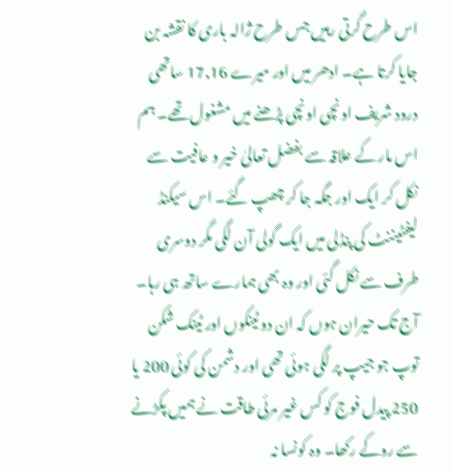اس طرح گرتی رہیں جس طرح ژالہ باری کا نقشہ بن جایا کرتا ہے۔ ادھر میں اور میرے 17,16 ساتھی درود شریف اونچی اونچی پڑھنے میں مشغول تھے۔ ہم اس مار کے علاقہ سے بفضل تعالیٰ خیر و عافیت سے نکل کر ایک اور جگہ جا کر چھپ گئے۔ اس سیکنڈ لیفٹیننٹ کی پنڈلی میں ایک گولی آن لگی مگر دوسری طرف سے نکل گئی اور وہ بھی ہمارے ساتھ ہی رہا۔
آج تک حیران ہوں کہ ان دو ٹینکوں اور ٹینک شکن توپ جو جیپ پر لگی ہوئی تھی اور دشمن کی کوئی 200 یا 250 پیدل فوج کو کس غیر مرئی طاقت نے ہمیں پکڑنے سے روکے رکھا۔ وہ کونسا نہ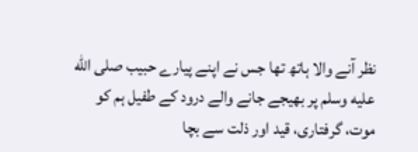نظر آنے والا ہاتھ تھا جس نے اپنے پیارے حبیب صلى الله عليه وسلم پر بھیجے جانے والے درود کے طفیل ہم کو موت، گرفتاری، قید اور ذلت سے بچا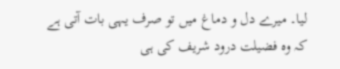لیا۔ میرے دل و دماغ میں تو صرف یہی بات آتی ہے کہ وہ فضیلت درود شریف کی ہی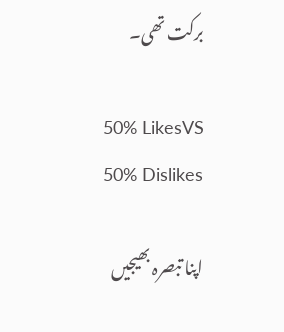برکت تھی۔

50% LikesVS
50% Dislikes

اپنا تبصرہ بھیجیں